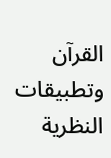القرآن وتطبيقات النظرية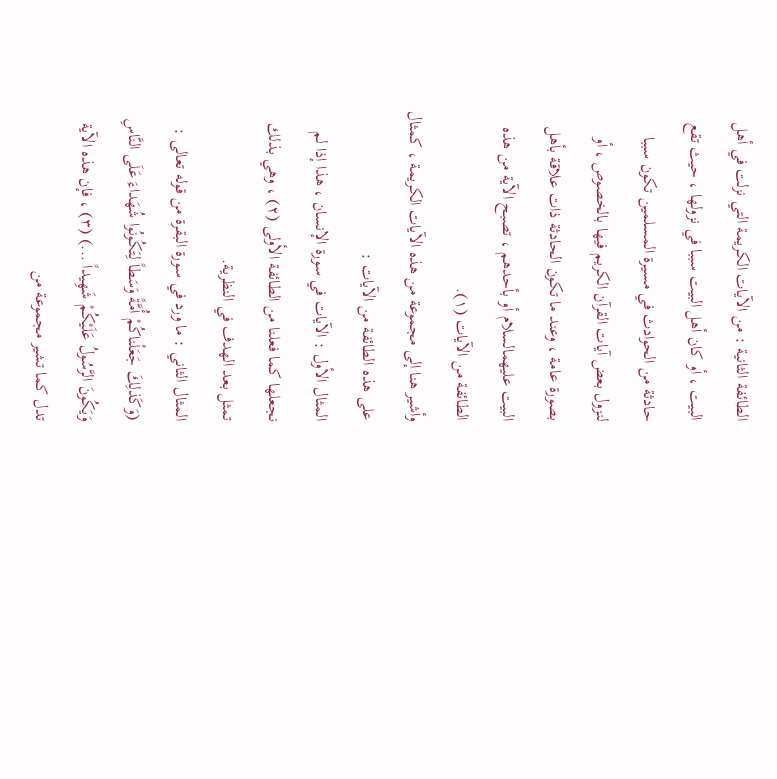الطائفة الثانية : من الآيات الكريمة التي نزلت في أهل البيت ، أو كان أهل البيت سببا في نزولها ، حيث تقع حادثة من الحوادث في مسيرة المسلمين تكون سببا لنزول بعض آيات القرآن الكريم فيها بالخصوص ، أو بصورة عامة ، وعند ما تكون الحادثة ذات علاقة بأهل البيت عليهمالسلام أو بأحدهم ، تصبح الآية من هذه الطائفة من الآيات (١).
وأشير هنا إلى مجموعة من هذه الآيات الكريمة ، كمثال على هذه الطائفة من الآيات :
المثال الأول : الآيات في سورة الإنسان ، هذا إذا لم نجعلها كما فعلنا من الطائفة الأولى (٢) ، وهي بذلك تمثل بعد الهدف في النظرية.
المثال الثاني : ما ورد في سورة البقرة من قوله تعالى : (وَكَذلِكَ جَعَلْناكُمْ أُمَّةً وَسَطاً لِتَكُونُوا شُهَداءَ عَلَى النَّاسِ وَيَكُونَ الرَّسُولُ عَلَيْكُمْ شَهِيداً ...) (٣) ، فإن هذه الآية تدل كما تشير مجموعة من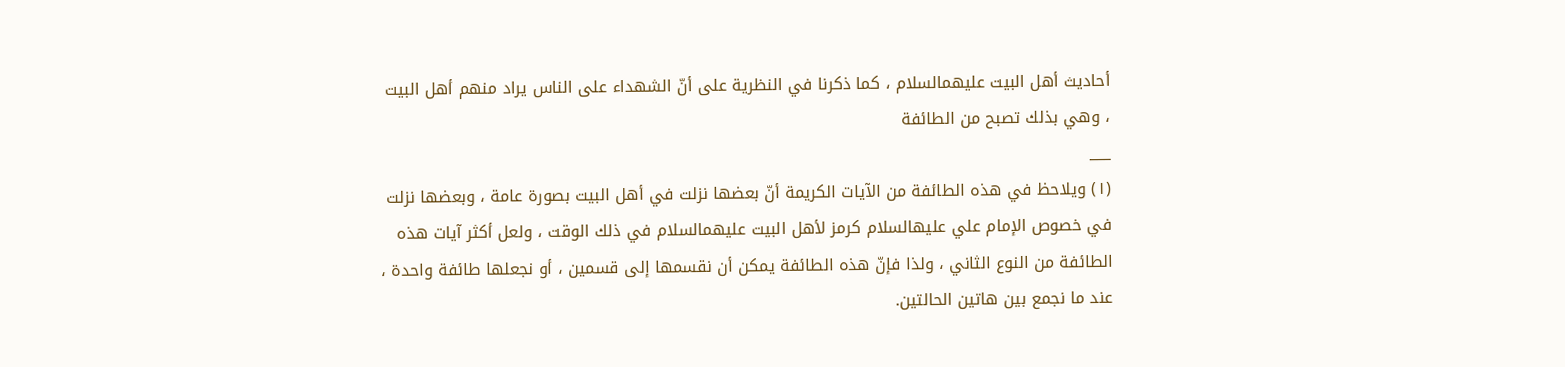أحاديث أهل البيت عليهمالسلام ، كما ذكرنا في النظرية على أنّ الشهداء على الناس يراد منهم أهل البيت ، وهي بذلك تصبح من الطائفة
___
(١) ويلاحظ في هذه الطائفة من الآيات الكريمة أنّ بعضها نزلت في أهل البيت بصورة عامة ، وبعضها نزلت في خصوص الإمام علي عليهالسلام كرمز لأهل البيت عليهمالسلام في ذلك الوقت ، ولعل أكثر آيات هذه الطائفة من النوع الثاني ، ولذا فإنّ هذه الطائفة يمكن أن نقسمها إلى قسمين ، أو نجعلها طائفة واحدة ، عند ما نجمع بين هاتين الحالتين.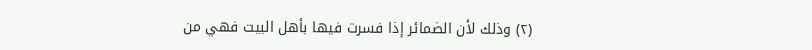(٢) وذلك لأن الضمائر إذا فسرت فيها بأهل البيت فهي من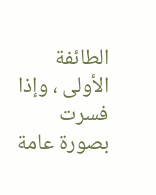الطائفة الأولى ، وإذا فسرت بصورة عامة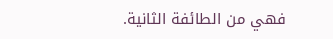فهي من الطائفة الثانية.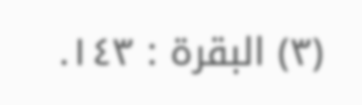(٣) البقرة : ١٤٣.